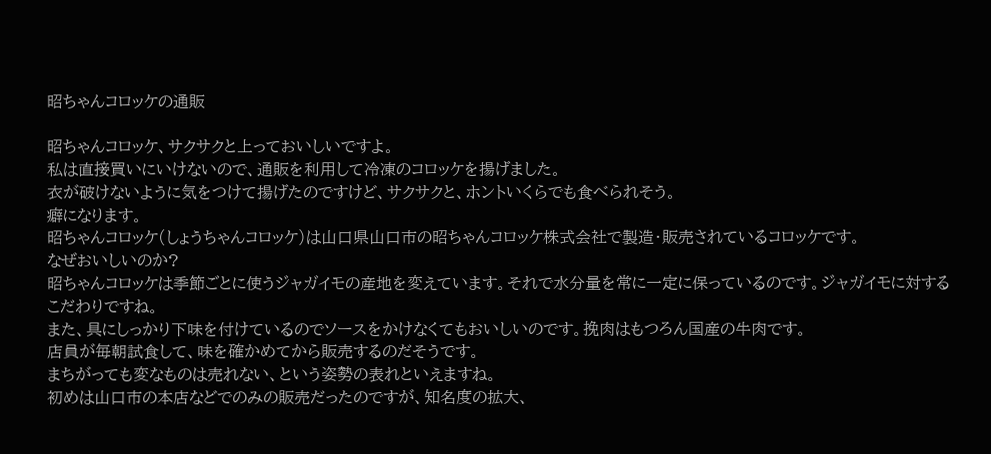昭ちゃんコロッケの通販

昭ちゃんコロッケ、サクサクと上っておいしいですよ。
私は直接買いにいけないので、通販を利用して冷凍のコロッケを揚げました。
衣が破けないように気をつけて揚げたのですけど、サクサクと、ホントいくらでも食べられそう。
癖になります。
昭ちゃんコロッケ(しょうちゃんコロッケ)は山口県山口市の昭ちゃんコロッケ株式会社で製造・販売されているコロッケです。
なぜおいしいのか?
昭ちゃんコロッケは季節ごとに使うジャガイモの産地を変えています。それで水分量を常に一定に保っているのです。ジャガイモに対するこだわりですね。
また、具にしっかり下味を付けているのでソースをかけなくてもおいしいのです。挽肉はもつろん国産の牛肉です。
店員が毎朝試食して、味を確かめてから販売するのだそうです。
まちがっても変なものは売れない、という姿勢の表れといえますね。
初めは山口市の本店などでのみの販売だったのですが、知名度の拡大、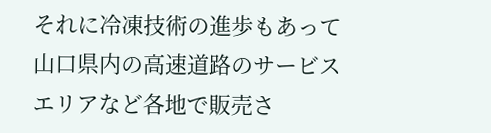それに冷凍技術の進歩もあって山口県内の高速道路のサービスエリアなど各地で販売さ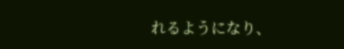れるようになり、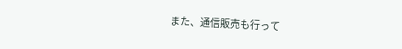また、通信販売も行って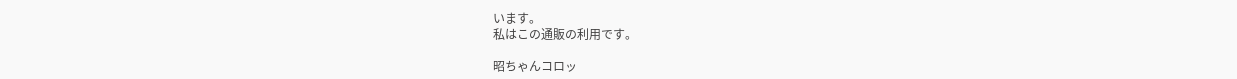います。
私はこの通販の利用です。

昭ちゃんコロッ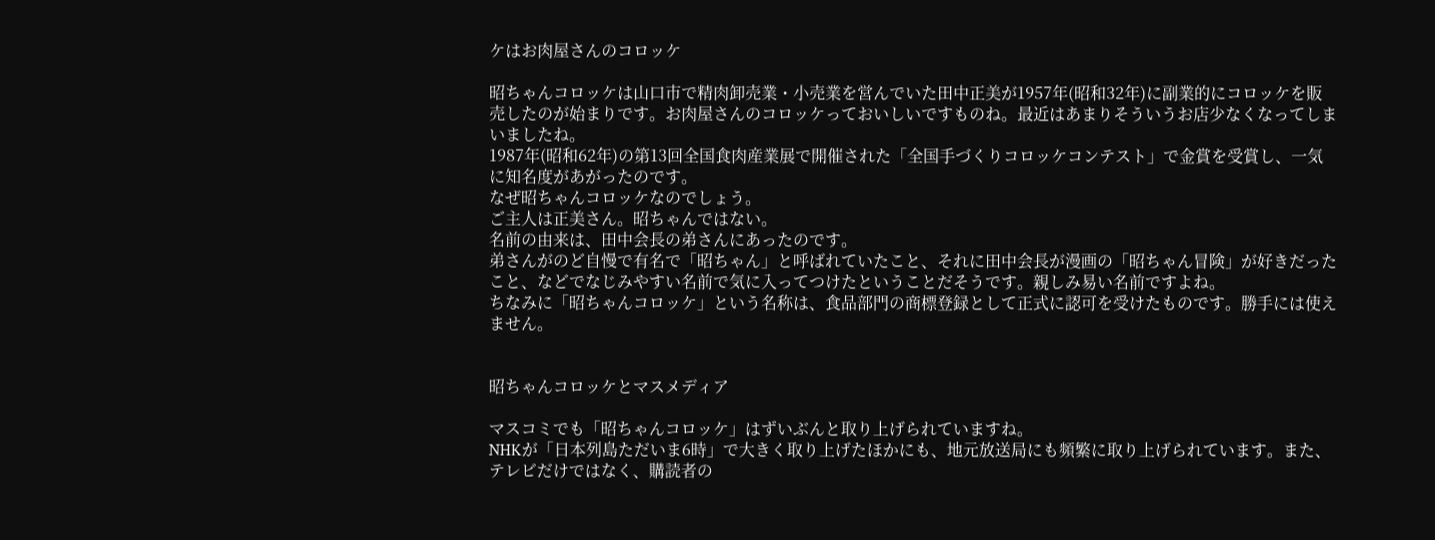ケはお肉屋さんのコロッケ

昭ちゃんコロッケは山口市で精肉卸売業・小売業を営んでいた田中正美が1957年(昭和32年)に副業的にコロッケを販売したのが始まりです。お肉屋さんのコロッケっておいしいですものね。最近はあまりそういうお店少なくなってしまいましたね。
1987年(昭和62年)の第13回全国食肉産業展で開催された「全国手づくりコロッケコンテスト」で金賞を受賞し、一気に知名度があがったのです。
なぜ昭ちゃんコロッケなのでしょう。
ご主人は正美さん。昭ちゃんではない。
名前の由来は、田中会長の弟さんにあったのです。
弟さんがのど自慢で有名で「昭ちゃん」と呼ばれていたこと、それに田中会長が漫画の「昭ちゃん冒険」が好きだったこと、などでなじみやすい名前で気に入ってつけたということだそうです。親しみ易い名前ですよね。
ちなみに「昭ちゃんコロッケ」という名称は、食品部門の商標登録として正式に認可を受けたものです。勝手には使えません。


昭ちゃんコロッケとマスメディア

マスコミでも「昭ちゃんコロッケ」はずいぶんと取り上げられていますね。
NHKが「日本列島ただいま6時」で大きく取り上げたほかにも、地元放送局にも頻繁に取り上げられています。また、テレビだけではなく、購読者の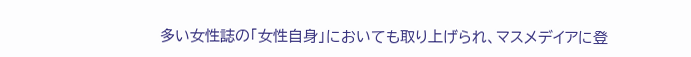多い女性誌の「女性自身」においても取り上げられ、マスメデイアに登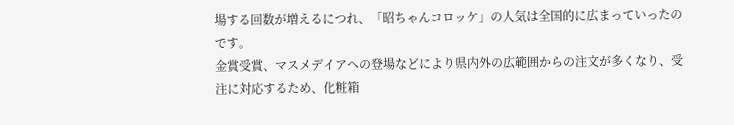場する回数が増えるにつれ、「昭ちゃんコロッケ」の人気は全国的に広まっていったのです。
金賞受賞、マスメデイアへの登場などにより県内外の広範囲からの注文が多くなり、受注に対応するため、化粧箱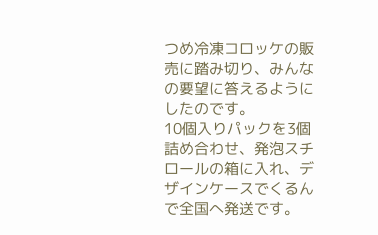つめ冷凍コロッケの販売に踏み切り、みんなの要望に答えるようにしたのです。
10個入りパックを3個詰め合わせ、発泡スチロールの箱に入れ、デザインケースでくるんで全国へ発送です。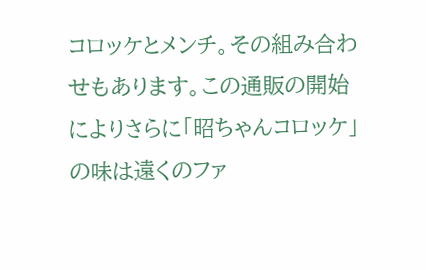コロッケとメンチ。その組み合わせもあります。この通販の開始によりさらに「昭ちゃんコロッケ」の味は遠くのファ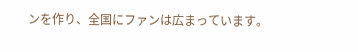ンを作り、全国にファンは広まっています。